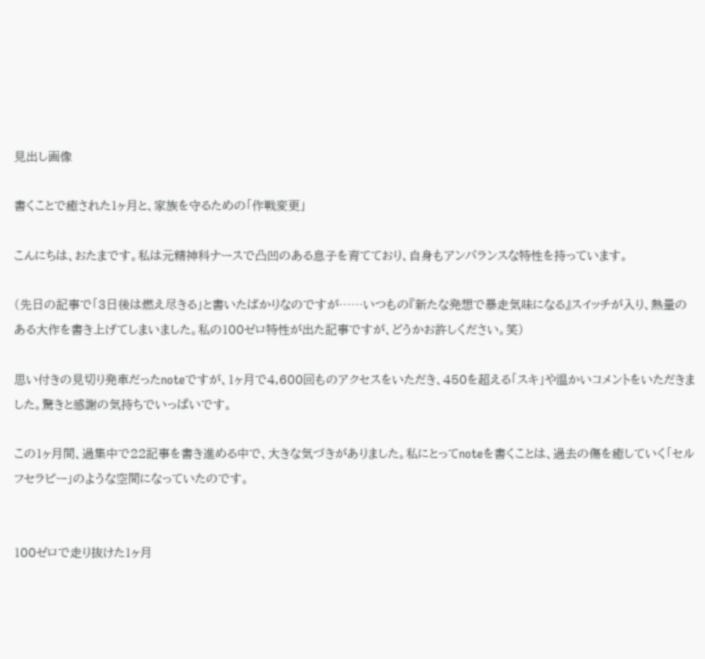見出し画像

書くことで癒された1ヶ月と、家族を守るための「作戦変更」

こんにちは、おたまです。私は元精神科ナースで凸凹のある息子を育てており、自身もアンバランスな特性を持っています。

(先日の記事で「3日後は燃え尽きる」と書いたばかりなのですが……いつもの『新たな発想で暴走気味になる』スイッチが入り、熱量のある大作を書き上げてしまいました。私の100ゼロ特性が出た記事ですが、どうかお許しください。笑)

思い付きの見切り発車だったnoteですが、1ヶ月で4,600回ものアクセスをいただき、450を超える「スキ」や温かいコメントをいただきました。驚きと感謝の気持ちでいっぱいです。

この1ヶ月間、過集中で22記事を書き進める中で、大きな気づきがありました。私にとってnoteを書くことは、過去の傷を癒していく「セルフセラピー」のような空間になっていたのです。


100ゼロで走り抜けた1ヶ月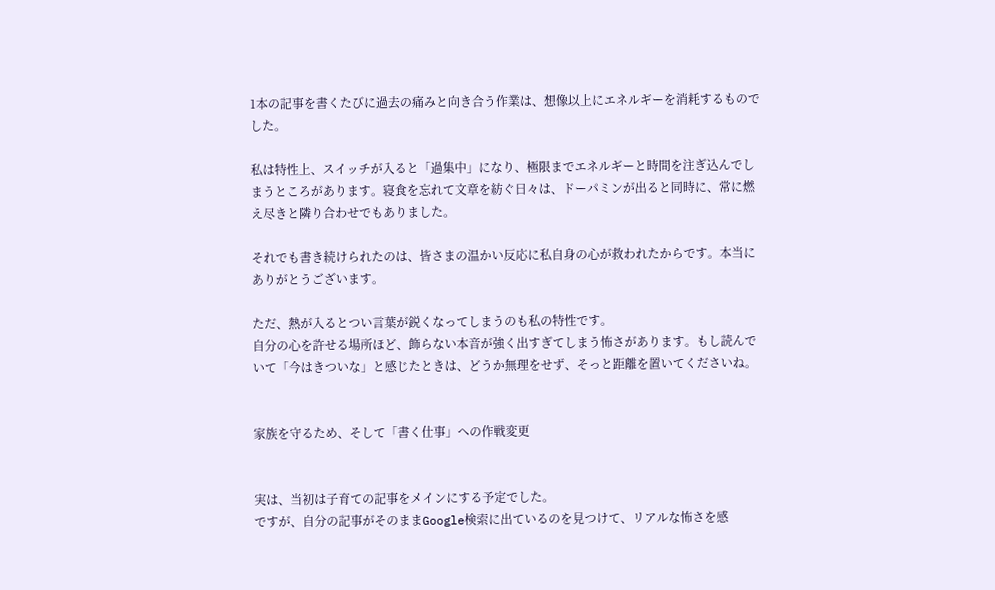1本の記事を書くたびに過去の痛みと向き合う作業は、想像以上にエネルギーを消耗するものでした。

私は特性上、スイッチが入ると「過集中」になり、極限までエネルギーと時間を注ぎ込んでしまうところがあります。寝食を忘れて文章を紡ぐ日々は、ドーパミンが出ると同時に、常に燃え尽きと隣り合わせでもありました。

それでも書き続けられたのは、皆さまの温かい反応に私自身の心が救われたからです。本当にありがとうございます。

ただ、熱が入るとつい言葉が鋭くなってしまうのも私の特性です。
自分の心を許せる場所ほど、飾らない本音が強く出すぎてしまう怖さがあります。もし読んでいて「今はきついな」と感じたときは、どうか無理をせず、そっと距離を置いてくださいね。


家族を守るため、そして「書く仕事」への作戦変更


実は、当初は子育ての記事をメインにする予定でした。
ですが、自分の記事がそのままGoogle検索に出ているのを見つけて、リアルな怖さを感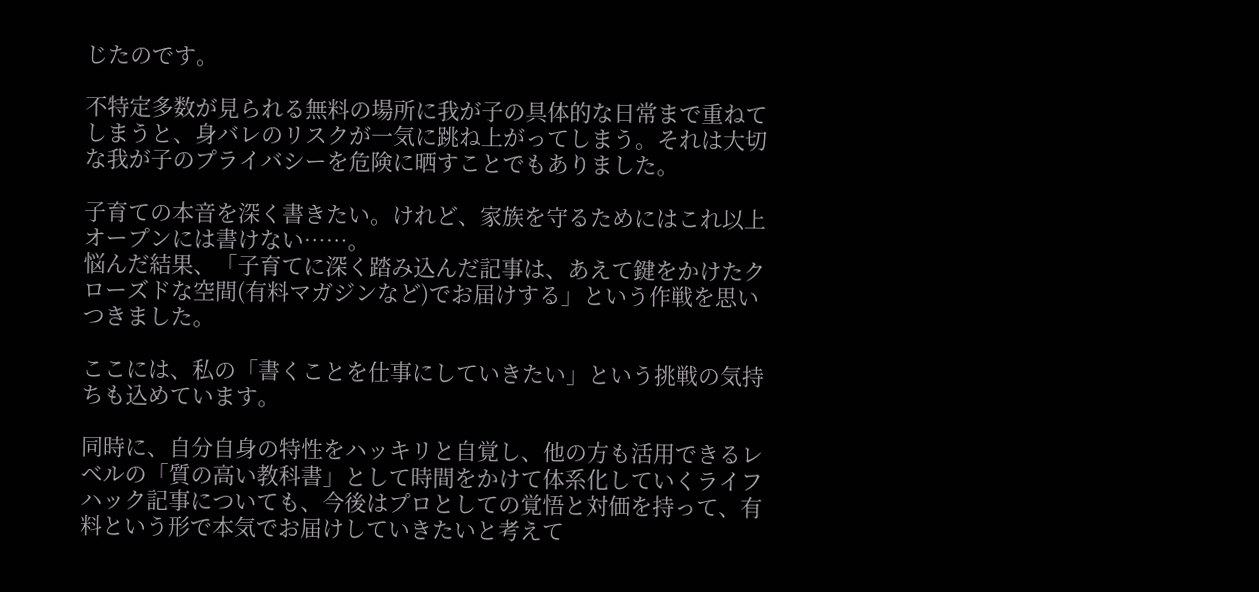じたのです。

不特定多数が見られる無料の場所に我が子の具体的な日常まで重ねてしまうと、身バレのリスクが一気に跳ね上がってしまう。それは大切な我が子のプライバシーを危険に晒すことでもありました。

子育ての本音を深く書きたい。けれど、家族を守るためにはこれ以上オープンには書けない……。
悩んだ結果、「子育てに深く踏み込んだ記事は、あえて鍵をかけたクローズドな空間(有料マガジンなど)でお届けする」という作戦を思いつきました。

ここには、私の「書くことを仕事にしていきたい」という挑戦の気持ちも込めています。

同時に、自分自身の特性をハッキリと自覚し、他の方も活用できるレベルの「質の高い教科書」として時間をかけて体系化していくライフハック記事についても、今後はプロとしての覚悟と対価を持って、有料という形で本気でお届けしていきたいと考えて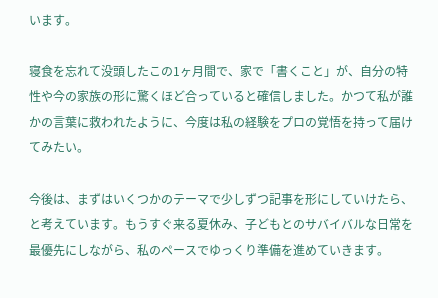います。

寝食を忘れて没頭したこの1ヶ月間で、家で「書くこと」が、自分の特性や今の家族の形に驚くほど合っていると確信しました。かつて私が誰かの言葉に救われたように、今度は私の経験をプロの覚悟を持って届けてみたい。

今後は、まずはいくつかのテーマで少しずつ記事を形にしていけたら、と考えています。もうすぐ来る夏休み、子どもとのサバイバルな日常を最優先にしながら、私のペースでゆっくり準備を進めていきます。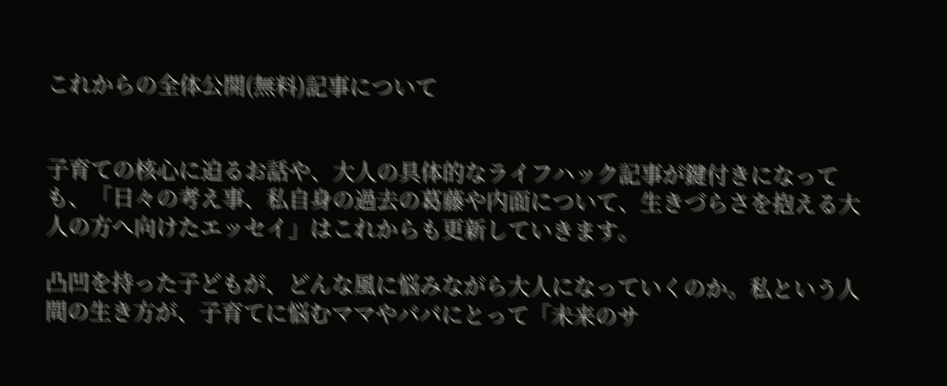これからの全体公開(無料)記事について


子育ての核心に迫るお話や、大人の具体的なライフハック記事が鍵付きになっても、「日々の考え事、私自身の過去の葛藤や内面について、生きづらさを抱える大人の方へ向けたエッセイ」はこれからも更新していきます。

凸凹を持った子どもが、どんな風に悩みながら大人になっていくのか。私という人間の生き方が、子育てに悩むママやパパにとって「未来のサ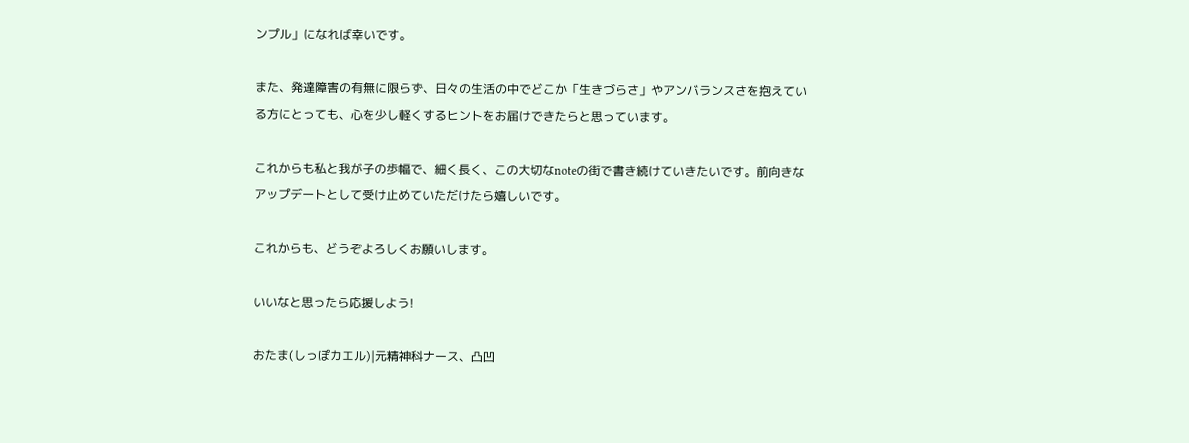ンプル」になれば幸いです。

また、発達障害の有無に限らず、日々の生活の中でどこか「生きづらさ」やアンバランスさを抱えている方にとっても、心を少し軽くするヒントをお届けできたらと思っています。

これからも私と我が子の歩幅で、細く長く、この大切なnoteの街で書き続けていきたいです。前向きなアップデートとして受け止めていただけたら嬉しいです。

これからも、どうぞよろしくお願いします。

いいなと思ったら応援しよう!

おたま(しっぽカエル)|元精神科ナース、凸凹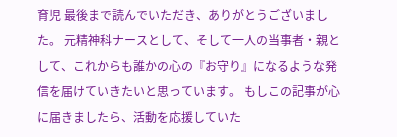育児 最後まで読んでいただき、ありがとうございました。 元精神科ナースとして、そして一人の当事者・親として、これからも誰かの心の『お守り』になるような発信を届けていきたいと思っています。 もしこの記事が心に届きましたら、活動を応援していた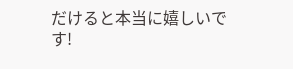だけると本当に嬉しいです!